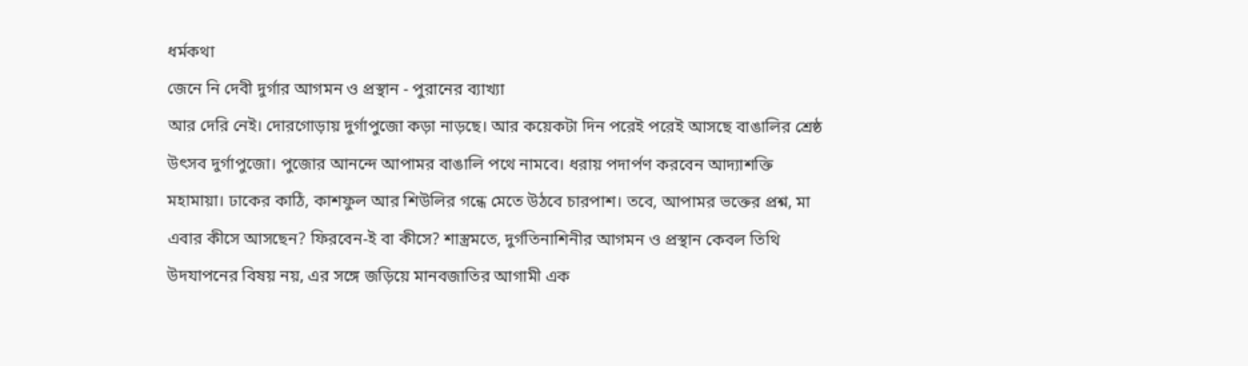ধর্মকথা
জেনে নি দেবী দুর্গার আগমন ও প্রস্থান - পুরানের ব্যাখ্যা
আর দেরি নেই। দোরগোড়ায় দুর্গাপুজো কড়া নাড়ছে। আর কয়েকটা দিন পরেই পরেই আসছে বাঙালির শ্রেষ্ঠ উৎসব দুর্গাপুজো। পুজোর আনন্দে আপামর বাঙালি পথে নামবে। ধরায় পদার্পণ করবেন আদ্যাশক্তি মহামায়া। ঢাকের কাঠি, কাশফুল আর শিউলির গন্ধে মেতে উঠবে চারপাশ। তবে, আপামর ভক্তের প্রশ্ন, মা এবার কীসে আসছেন? ফিরবেন-ই বা কীসে? শাস্ত্রমতে, দুর্গতিনাশিনীর আগমন ও প্রস্থান কেবল তিথি উদযাপনের বিষয় নয়, এর সঙ্গে জড়িয়ে মানবজাতির আগামী এক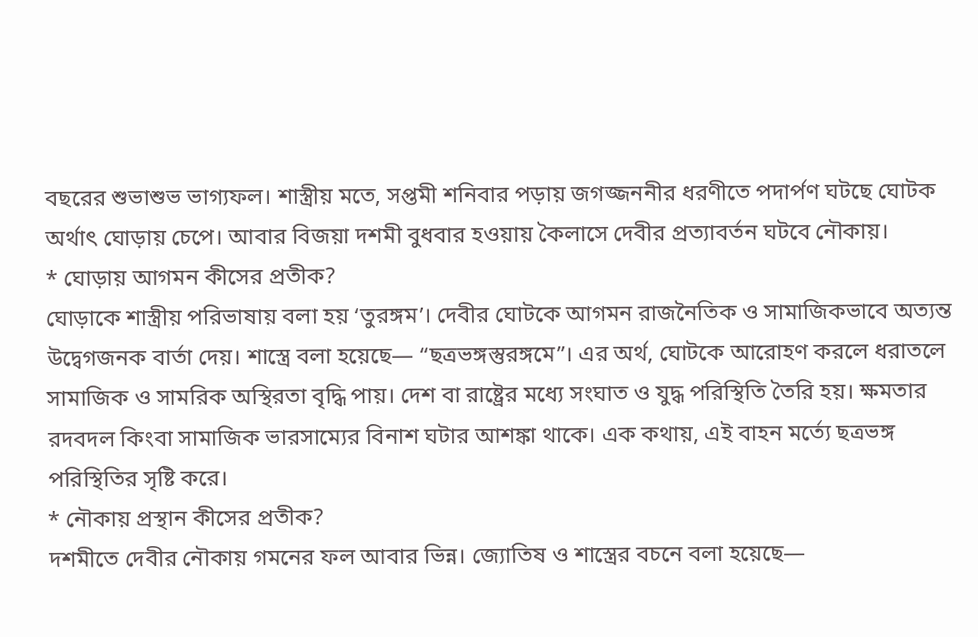বছরের শুভাশুভ ভাগ্যফল। শাস্ত্রীয় মতে, সপ্তমী শনিবার পড়ায় জগজ্জননীর ধরণীতে পদার্পণ ঘটছে ঘোটক অর্থাৎ ঘোড়ায় চেপে। আবার বিজয়া দশমী বুধবার হওয়ায় কৈলাসে দেবীর প্রত্যাবর্তন ঘটবে নৌকায়।
* ঘোড়ায় আগমন কীসের প্রতীক?
ঘোড়াকে শাস্ত্রীয় পরিভাষায় বলা হয় ‘তুরঙ্গম’। দেবীর ঘোটকে আগমন রাজনৈতিক ও সামাজিকভাবে অত্যন্ত উদ্বেগজনক বার্তা দেয়। শাস্ত্রে বলা হয়েছে— “ছত্রভঙ্গস্তুরঙ্গমে”। এর অর্থ, ঘোটকে আরোহণ করলে ধরাতলে সামাজিক ও সামরিক অস্থিরতা বৃদ্ধি পায়। দেশ বা রাষ্ট্রের মধ্যে সংঘাত ও যুদ্ধ পরিস্থিতি তৈরি হয়। ক্ষমতার রদবদল কিংবা সামাজিক ভারসাম্যের বিনাশ ঘটার আশঙ্কা থাকে। এক কথায়, এই বাহন মর্ত্যে ছত্রভঙ্গ পরিস্থিতির সৃষ্টি করে।
* নৌকায় প্রস্থান কীসের প্রতীক?
দশমীতে দেবীর নৌকায় গমনের ফল আবার ভিন্ন। জ্যোতিষ ও শাস্ত্রের বচনে বলা হয়েছে—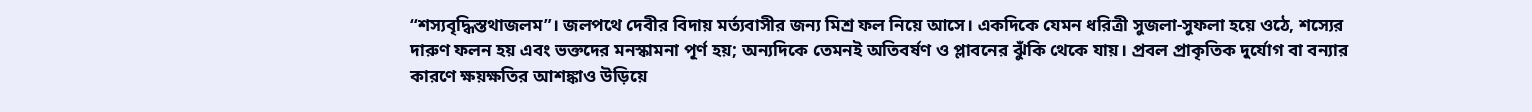“শস্যবৃদ্ধিস্তথাজলম”। জলপথে দেবীর বিদায় মর্ত্যবাসীর জন্য মিশ্র ফল নিয়ে আসে। একদিকে যেমন ধরিত্রী সুজলা-সুফলা হয়ে ওঠে, শস্যের দারুণ ফলন হয় এবং ভক্তদের মনস্কামনা পূর্ণ হয়; অন্যদিকে তেমনই অতিবর্ষণ ও প্লাবনের ঝুঁকি থেকে যায়। প্রবল প্রাকৃতিক দুর্যোগ বা বন্যার কারণে ক্ষয়ক্ষতির আশঙ্কাও উড়িয়ে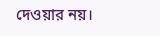দেওয়ার নয়।